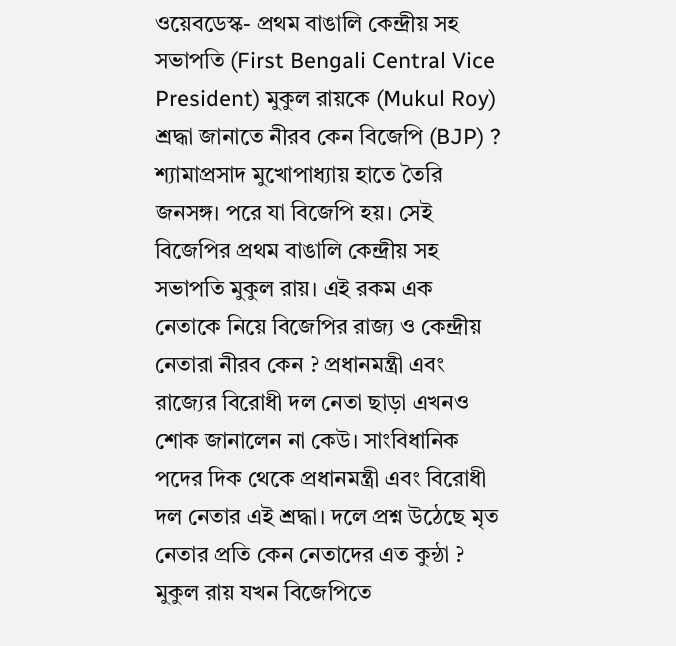ওয়েবডেস্ক- প্রথম বাঙালি কেন্দ্রীয় সহ সভাপতি (First Bengali Central Vice President) মুকুল রায়কে (Mukul Roy) শ্রদ্ধা জানাতে নীরব কেন বিজেপি (BJP) ? শ্যামাপ্রসাদ মুখোপাধ্যায় হাতে তৈরি জনসঙ্গ। পরে যা বিজেপি হয়। সেই বিজেপির প্রথম বাঙালি কেন্দ্রীয় সহ সভাপতি মুকুল রায়। এই রকম এক নেতাকে নিয়ে বিজেপির রাজ্য ও কেন্দ্রীয় নেতারা নীরব কেন ? প্রধানমন্ত্রী এবং রাজ্যের বিরোধী দল নেতা ছাড়া এখনও শোক জানালেন না কেউ। সাংবিধানিক পদের দিক থেকে প্রধানমন্ত্রী এবং বিরোধী দল নেতার এই শ্রদ্ধা। দলে প্রশ্ন উঠেছে মৃত নেতার প্রতি কেন নেতাদের এত কুন্ঠা ?
মুকুল রায় যখন বিজেপিতে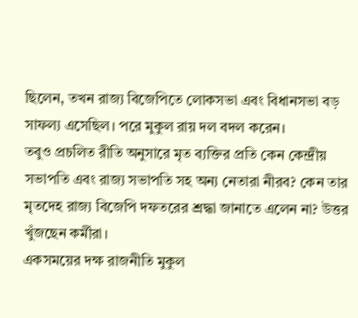ছিলেন, তখন রাজ্য বিজেপিতে লোকসভা এবং বিধানসভা বড় সাফল্য এসেছিল। পরে মুকুল রায় দল বদল করেন।
তবুও প্রচলিত রীতি অনুসারে মৃত ব্যক্তির প্রতি কেন কেন্দ্রীয় সভাপতি এবং রাজ্য সভাপতি সহ অন্য নেতারা নীরব? কেন তার মৃতদেহ রাজ্য বিজেপি দফতরের শ্রদ্ধা জানাতে এলেন না? উত্তর খুঁজছেন কর্মীরা।
একসময়ের দক্ষ রাজনীতি মুকুল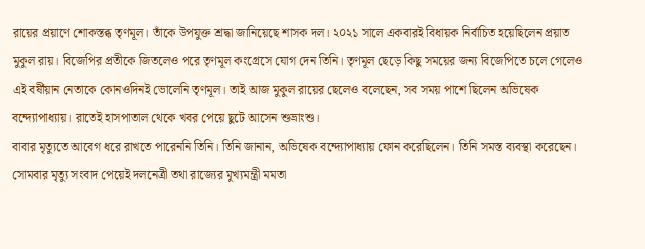রায়ের প্রয়াণে শোকস্তব্ধ তৃণমূল। তাঁকে উপযুক্ত শ্রদ্ধা জানিয়েছে শাসক দল। ২০২১ সালে একবারই বিধায়ক নির্বাচিত হয়েছিলেন প্রয়াত মুকুল রায়। বিজেপির প্রতীকে জিতলেও পরে তৃণমূল কংগ্রেসে যোগ দেন তিনি। তৃণমূল ছেড়ে কিছু সময়ের জন্য বিজেপিতে চলে গেলেও এই বর্ষীয়ান নেতাকে কোনওদিনই ভোলেনি তৃণমূল। তাই আজ মুকুল রায়ের ছেলেও বলেছেন, সব সময় পাশে ছিলেন অভিষেক বন্দ্যোপাধ্যায়। রাতেই হাসপাতাল থেকে খবর পেয়ে ছুটে আসেন শুভ্রাংশু।
বাবার মৃত্যুতে আবেগ ধরে রাখতে পারেননি তিনি। তিনি জানান, অভিষেক বন্দ্যোপাধ্যায় ফোন করেছিলেন। তিনি সমস্ত ব্যবস্থা করেছেন। সোমবার মৃত্যু সংবাদ পেয়েই দলনেত্রী তথা রাজ্যের মুখ্যমন্ত্রী মমতা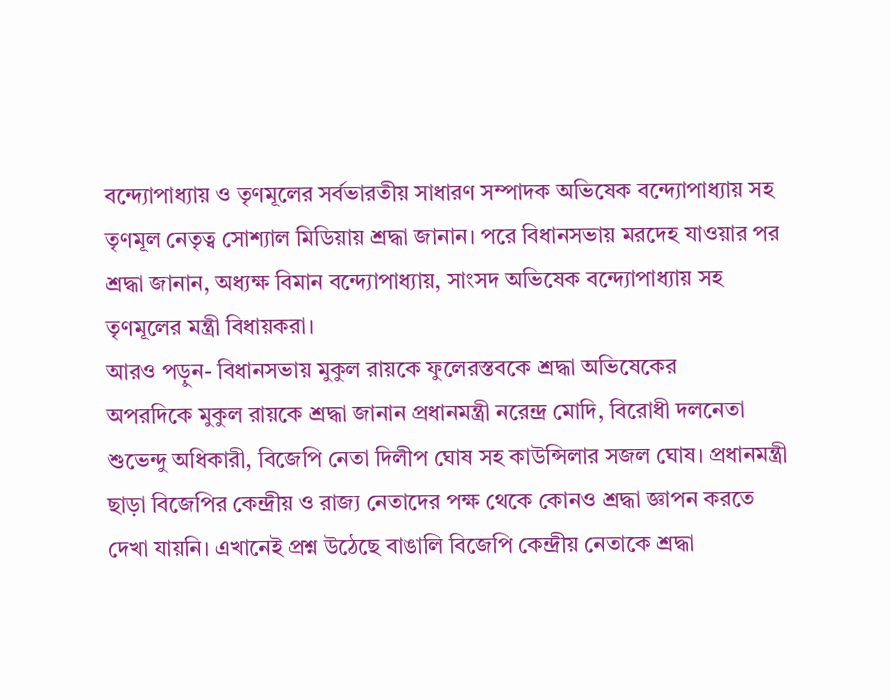বন্দ্যোপাধ্যায় ও তৃণমূলের সর্বভারতীয় সাধারণ সম্পাদক অভিষেক বন্দ্যোপাধ্যায় সহ তৃণমূল নেতৃত্ব সোশ্যাল মিডিয়ায় শ্রদ্ধা জানান। পরে বিধানসভায় মরদেহ যাওয়ার পর শ্রদ্ধা জানান, অধ্যক্ষ বিমান বন্দ্যোপাধ্যায়, সাংসদ অভিষেক বন্দ্যোপাধ্যায় সহ তৃণমূলের মন্ত্রী বিধায়করা।
আরও পড়ুন- বিধানসভায় মুকুল রায়কে ফুলেরস্তবকে শ্রদ্ধা অভিষেকের
অপরদিকে মুকুল রায়কে শ্রদ্ধা জানান প্রধানমন্ত্রী নরেন্দ্র মোদি, বিরোধী দলনেতা শুভেন্দু অধিকারী, বিজেপি নেতা দিলীপ ঘোষ সহ কাউন্সিলার সজল ঘোষ। প্রধানমন্ত্রী ছাড়া বিজেপির কেন্দ্রীয় ও রাজ্য নেতাদের পক্ষ থেকে কোনও শ্রদ্ধা জ্ঞাপন করতে দেখা যায়নি। এখানেই প্রশ্ন উঠেছে বাঙালি বিজেপি কেন্দ্রীয় নেতাকে শ্রদ্ধা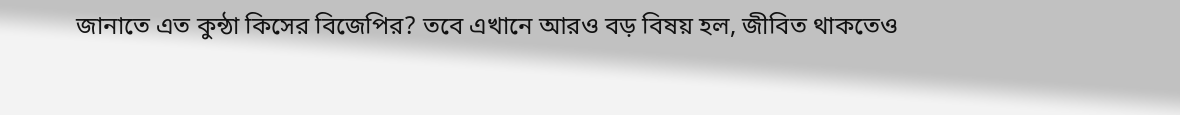জানাতে এত কুন্ঠা কিসের বিজেপির? তবে এখানে আরও বড় বিষয় হল, জীবিত থাকতেও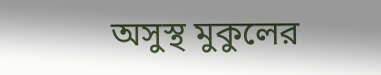অসুস্থ মুকুলের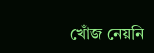খোঁজ নেয়নি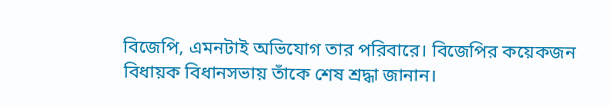বিজেপি, এমনটাই অভিযোগ তার পরিবারে। বিজেপির কয়েকজন বিধায়ক বিধানসভায় তাঁকে শেষ শ্রদ্ধা জানান।